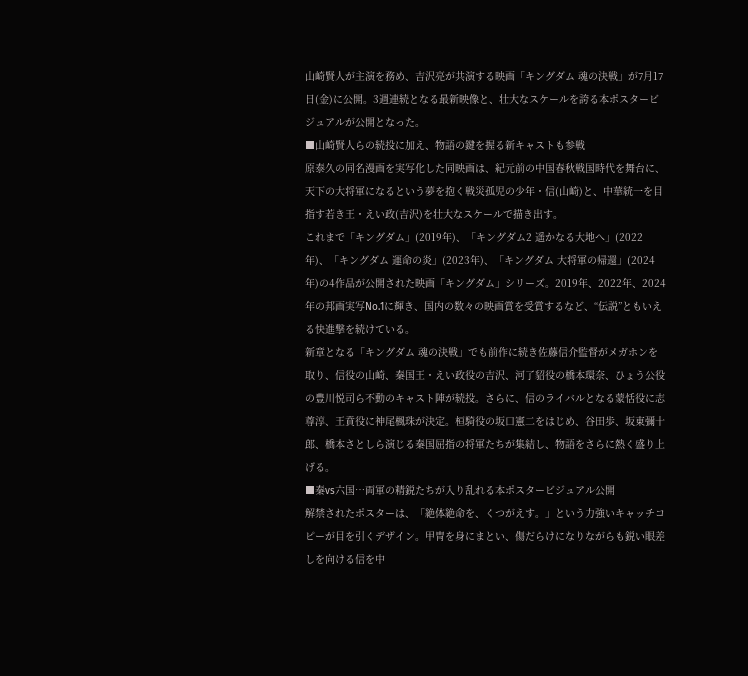山崎賢人が主演を務め、吉沢亮が共演する映画「キングダム 魂の決戦」が7月17日(金)に公開。3週連続となる最新映像と、壮大なスケールを誇る本ポスタービジュアルが公開となった。
■山崎賢人らの続投に加え、物語の鍵を握る新キャストも参戦
原泰久の同名漫画を実写化した同映画は、紀元前の中国春秋戦国時代を舞台に、天下の大将軍になるという夢を抱く戦災孤児の少年・信(山崎)と、中華統一を目指す若き王・えい政(吉沢)を壮大なスケールで描き出す。
これまで「キングダム」(2019年)、「キングダム2 遥かなる大地へ」(2022年)、「キングダム 運命の炎」(2023年)、「キングダム 大将軍の帰還」(2024年)の4作品が公開された映画「キングダム」シリーズ。2019年、2022年、2024年の邦画実写No.1に輝き、国内の数々の映画賞を受賞するなど、“伝説”ともいえる快進撃を続けている。
新章となる「キングダム 魂の決戦」でも前作に続き佐藤信介監督がメガホンを取り、信役の山崎、秦国王・えい政役の吉沢、河了貂役の橋本環奈、ひょう公役の豊川悦司ら不動のキャスト陣が続投。さらに、信のライバルとなる蒙恬役に志尊淳、王賁役に神尾楓珠が決定。桓騎役の坂口憲二をはじめ、谷田歩、坂東彌十郎、橋本さとしら演じる秦国屈指の将軍たちが集結し、物語をさらに熱く盛り上げる。
■秦vs六国…両軍の精鋭たちが入り乱れる本ポスタービジュアル公開
解禁されたポスターは、「絶体絶命を、くつがえす。」という力強いキャッチコピーが目を引くデザイン。甲冑を身にまとい、傷だらけになりながらも鋭い眼差しを向ける信を中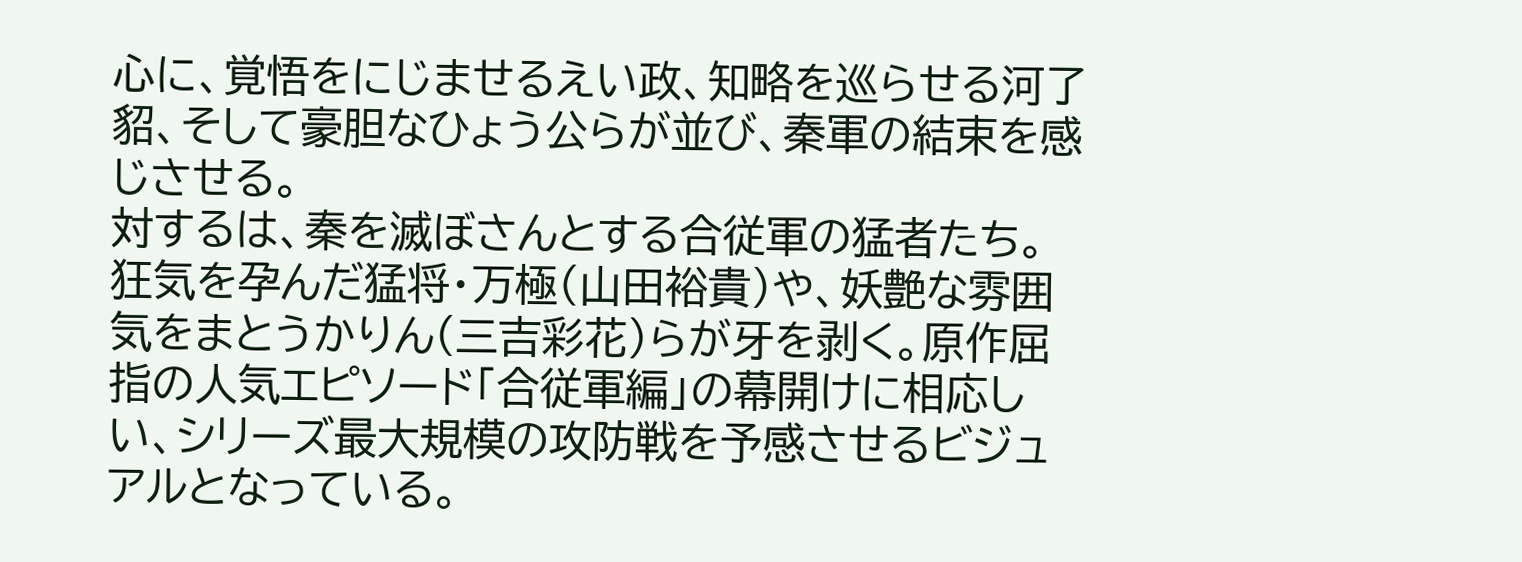心に、覚悟をにじませるえい政、知略を巡らせる河了貂、そして豪胆なひょう公らが並び、秦軍の結束を感じさせる。
対するは、秦を滅ぼさんとする合従軍の猛者たち。狂気を孕んだ猛将・万極(山田裕貴)や、妖艶な雰囲気をまとうかりん(三吉彩花)らが牙を剥く。原作屈指の人気エピソード「合従軍編」の幕開けに相応しい、シリーズ最大規模の攻防戦を予感させるビジュアルとなっている。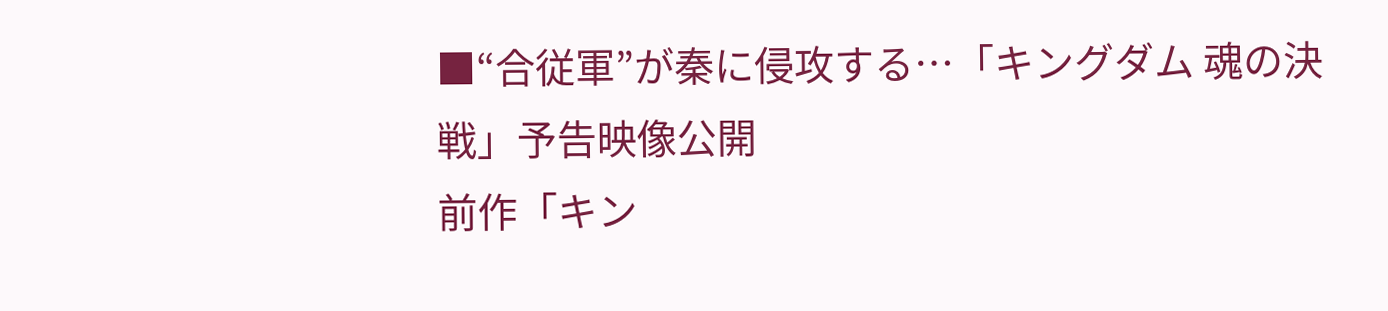■“合従軍”が秦に侵攻する…「キングダム 魂の決戦」予告映像公開
前作「キン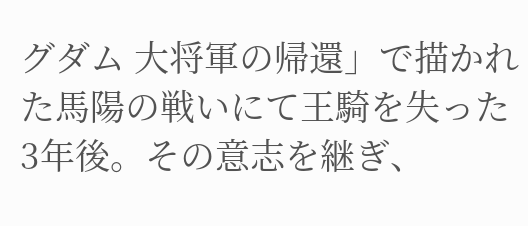グダム 大将軍の帰還」で描かれた馬陽の戦いにて王騎を失った3年後。その意志を継ぎ、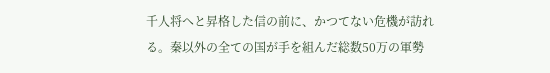千人将へと昇格した信の前に、かつてない危機が訪れる。秦以外の全ての国が手を組んだ総数50万の軍勢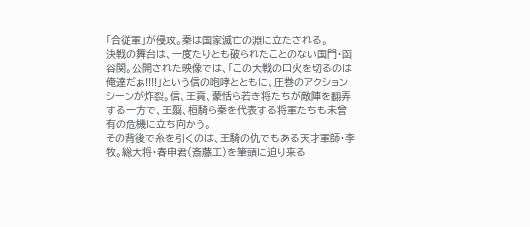「合従軍」が侵攻。秦は国家滅亡の淵に立たされる。
決戦の舞台は、一度たりとも破られたことのない国門・函谷関。公開された映像では、「この大戦の口火を切るのは俺達だぁ!!!!」という信の咆哮とともに、圧巻のアクションシーンが炸裂。信、王賁、蒙恬ら若き将たちが敵陣を翻弄する一方で、王翦、桓騎ら秦を代表する将軍たちも未曾有の危機に立ち向かう。
その背後で糸を引くのは、王騎の仇でもある天才軍師・李牧。総大将・春申君(斎藤工)を筆頭に迫り来る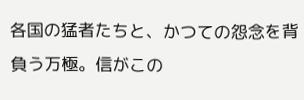各国の猛者たちと、かつての怨念を背負う万極。信がこの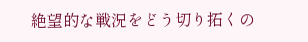絶望的な戦況をどう切り拓くの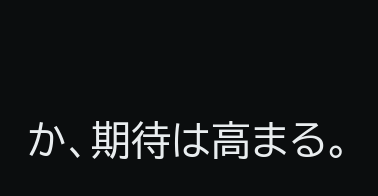か、期待は高まる。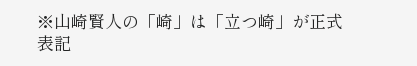※山崎賢人の「崎」は「立つ崎」が正式表記